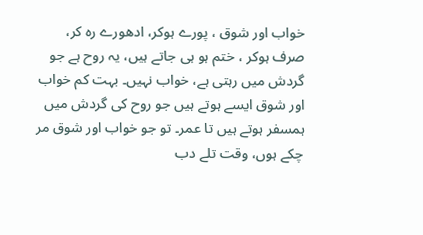خواب اور شوق ، پورے ہوکر، ادھورے رہ کر، صرف ہوکر ، ختم ہو ہی جاتے ہیں، یہ روح ہے جو گردش میں رہتی ہے، خواب نہیں۔ بہت کم خواب اور شوق ایسے ہوتے ہیں جو روح کی گردش میں ہمسفر ہوتے ہیں تا عمر۔ تو جو خواب اور شوق مر چکے ہوں، وقت تلے دب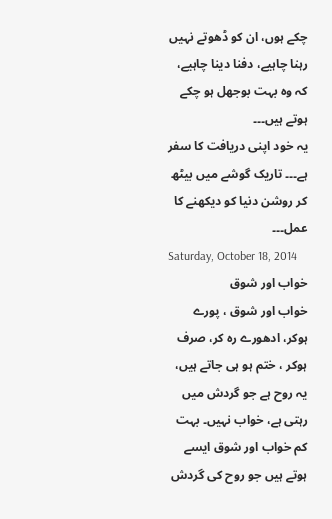چکے ہوں، ان کو ڈھوتے نہیں رہنا چاہیے، دفنا دینا چاہیے، کہ وہ بہت بوجھل ہو چکے ہوتے ہیں۔۔۔
یہ خود اپنی دریافت کا سفر ہے۔۔۔ تاریک گوشے میں بیٹھ کر روشن دنیا کو دیکھنے کا عمل۔۔۔
Saturday, October 18, 2014
خواب اور شوق
خواب اور شوق ، پورے ہوکر، ادھورے رہ کر، صرف ہوکر ، ختم ہو ہی جاتے ہیں، یہ روح ہے جو گردش میں رہتی ہے، خواب نہیں۔ بہت کم خواب اور شوق ایسے ہوتے ہیں جو روح کی گردش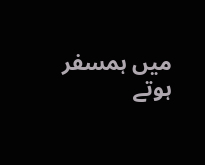میں ہمسفر ہوتے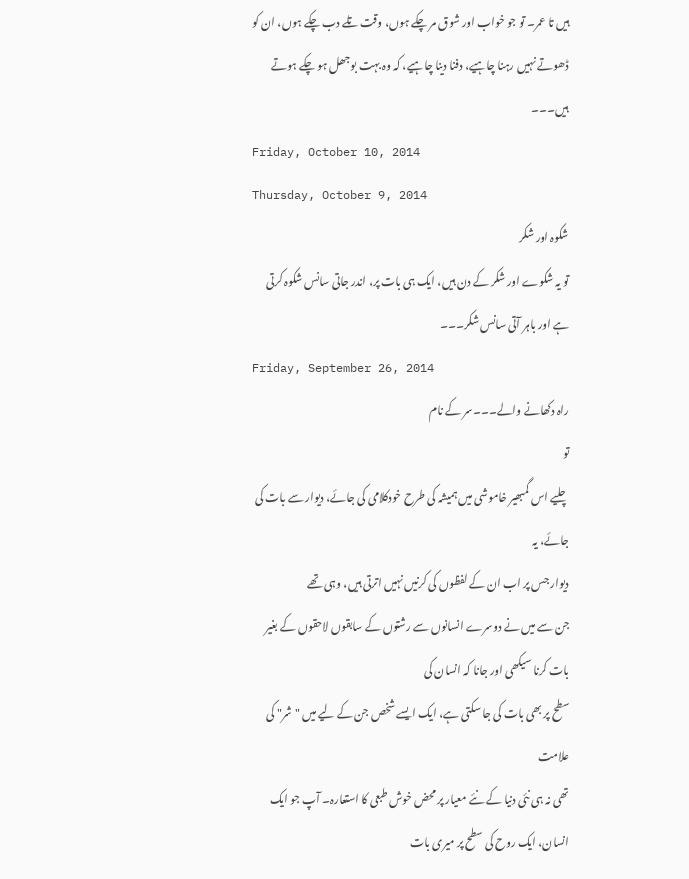ہیں تا عمر۔ تو جو خواب اور شوق مر چکے ہوں، وقت تلے دب چکے ہوں، ان کو ڈھوتے نہیں رہنا چاہیے، دفنا دینا چاہیے، کہ وہ بہت بوجھل ہو چکے ہوتے ہیں۔۔۔
Friday, October 10, 2014
Thursday, October 9, 2014
شکوہ اور شکر
تو یہ شکوے اور شکر کے دن ہیں، ایک ہی بات پر، اندر جاتی سانس شکوہ کرتی ہے اور باہر آتی سانس شکر۔۔۔
Friday, September 26, 2014
راہ دکھانے والے۔۔۔سر کے نام
تو
چلیے اس گمبھیر خاموشی میں ہمیشہ کی طرح خودکلامی کی جائے، دیوار سے بات کی جائے، یہ
دیوار جس پر اب ان کے لفظوں کی کرنیں نہیں اترتی ہیں، وہی تھے
جن سے میں نے دوسرے انسانوں سے رشتوں کے سابقوں لاحقوں کے بغیر بات کرنا سیکھی اور جانا کہ انسان کی
سطح پر بھی بات کی جا سکتی ہے، ایک ایسے شخص جن کے لیے میں "شر" کی علامت
تھی نہ ہی نئی دنیا کے نئے معیار پر محض خوش طبعی کا استعارہ۔ آپ جو ایک
انسان، ایک روح کی سطح پر میری بات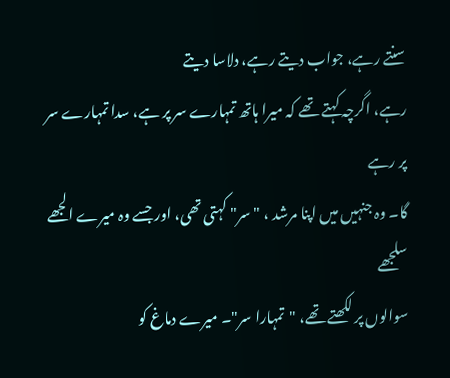سنتے رہے، جواب دیتے رہے، دلاسا دیتے
رہے، اگرچہ کہتے تھے کہ میرا ہاتھ تمہارے سر پر ہے، سدا تمہارے سر پر رہے
گا۔ وہ جنہیں میں اپنا مرشد ، "سر" کہتی تھی، اور جسے وہ میرے الجھے سلجھے
سوالوں پر لکھتے تھے، "تمہارا سر"۔ میرے دماغ کو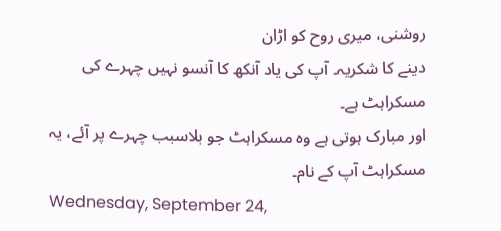روشنی، میری روح کو اڑان
دینے کا شکریہ۔ آپ کی یاد آنکھ کا آنسو نہیں چہرے کی مسکراہٹ ہے۔
اور مبارک ہوتی ہے وہ مسکراہٹ جو بلاسبب چہرے پر آئے، یہ مسکراہٹ آپ کے نام۔
Wednesday, September 24,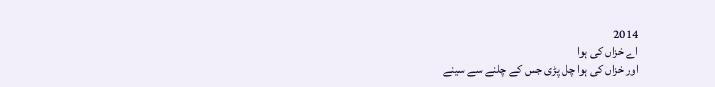2014
اے خزاں کی ہوا
اور خزاں کی ہوا چل پڑی جس کے چلنے سے سینے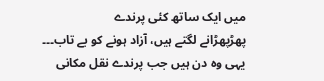میں ایک ساتھ کئی پرندے
پھڑپھڑانے لگتے ہیں، آزاد ہونے کو بے تاب۔۔۔ یہی وہ دن ہیں جب پرندے نقل مکانی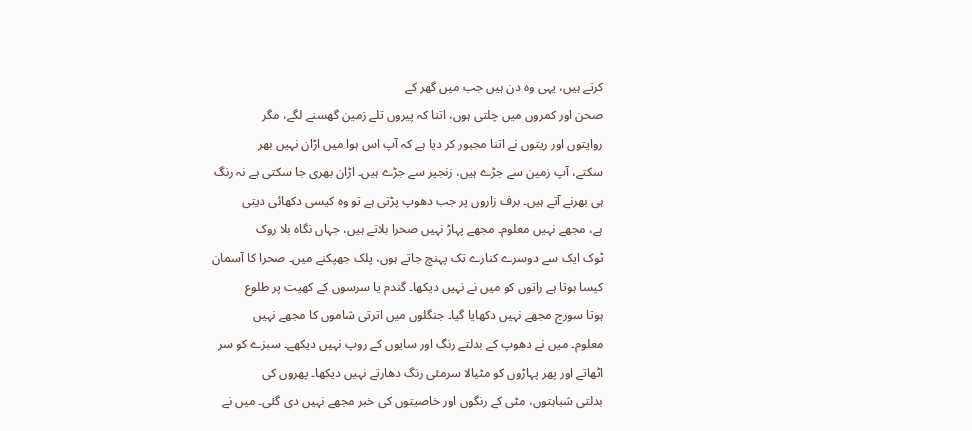کرتے ہیں، یہی وہ دن ہیں جب میں گھر کے
صحن اور کمروں میں چلتی ہوں، اتنا کہ پیروں تلے زمین گھسنے لگے، مگر
روایتوں اور ریتوں نے اتنا مجبور کر دیا ہے کہ آپ اس ہوا میں اڑان نہیں بھر
سکتے، آپ زمین سے جڑے ہیں، زنجیر سے جڑے ہیں۔ اڑان بھری جا سکتی ہے نہ رنگ
ہی بھرنے آتے ہیں۔ برف زاروں پر جب دھوپ پڑتی ہے تو وہ کیسی دکھائی دیتی
ہے، مجھے نہیں معلوم۔ مجھے پہاڑ نہیں صحرا بلاتے ہیں، جہاں نگاہ بلا روک
ٹوک ایک سے دوسرے کنارے تک پہنچ جاتے ہوں، پلک جھپکنے میں۔ صحرا کا آسمان
کیسا ہوتا ہے راتوں کو میں نے نہیں دیکھا۔ گندم یا سرسوں کے کھیت پر طلوع
ہوتا سورج مجھے نہیں دکھایا گیا۔ جنگلوں میں اترتی شاموں کا مجھے نہیں
معلوم۔ میں نے دھوپ کے بدلتے رنگ اور سایوں کے روپ نہیں دیکھے۔ سبزے کو سر
اٹھاتے اور پھر پہاڑوں کو مٹیالا سرمئی رنگ دھارتے نہیں دیکھا۔ پھروں کی
بدلتی شباہتوں، مٹی کے رنگوں اور خاصیتوں کی خبر مجھے نہیں دی گئی۔ میں نے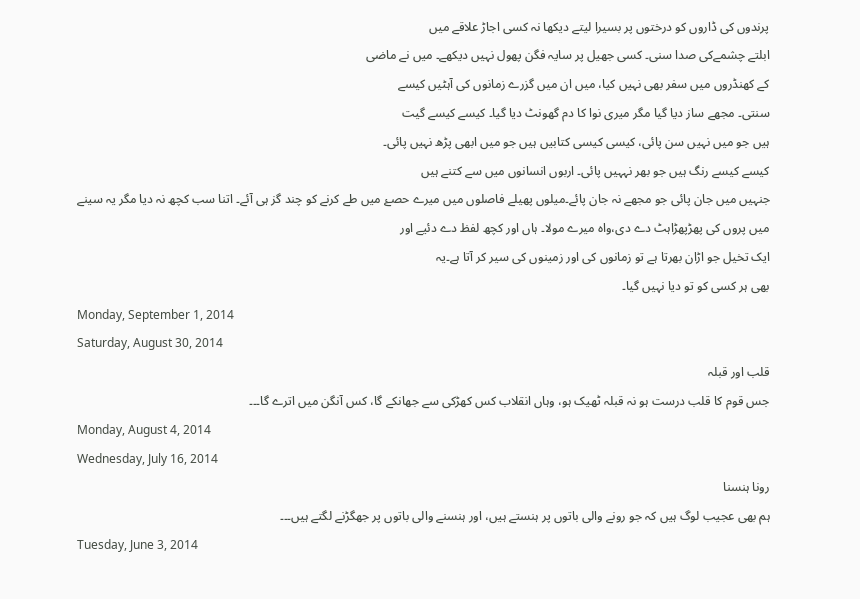پرندوں کی ڈاروں کو درختوں پر بسیرا لیتے دیکھا نہ کسی اجاڑ علاقے میں
ابلتے چشمےکی صدا سنی۔ کسی جھیل پر سایہ فگن پھول نہیں دیکھے۔ میں نے ماضی
کے کھنڈروں میں سفر بھی نہیں کیا، میں ان میں گزرے زمانوں کی آہٹیں کیسے
سنتی۔ مجھے ساز دیا گیا مگر میری نوا کا دم گھونٹ دیا گیا۔ کیسے کیسے گیت
ہیں جو میں نہیں سن پائی، کیسی کیسی کتابیں ہیں جو میں ابھی پڑھ نہیں پائی۔
کیسے کیسے رنگ ہیں جو بھر نہہیں پائی۔ اربوں انسانوں میں سے کتنے ہیں
جنہیں میں جان پائی جو مجھے نہ جان پائے۔میلوں پھیلے فاصلوں میں میرے حصۓ میں طے کرنے کو چند گز ہی آئے۔ اتنا سب کچھ نہ دیا مگر یہ سینے
میں پروں کی پھڑپھڑاہٹ دے دی،واہ میرے مولا۔ ہاں اور کچھ لفظ دے دئیے اور
ایک تخیل جو اڑان بھرتا ہے تو زمانوں کی اور زمینوں کی سیر کر آتا ہے۔یہ
بھی ہر کسی کو تو دیا نہیں گیا۔
Monday, September 1, 2014
Saturday, August 30, 2014
قلب اور قبلہ
جس قوم کا قلب درست ہو نہ قبلہ ٹھیک ہو، وہاں انقلاب کس کھڑکی سے جھانکے گا، کس آنگن میں اترے گا۔۔۔
Monday, August 4, 2014
Wednesday, July 16, 2014
رونا ہنسنا
ہم بھی عجیب لوگ ہیں کہ جو رونے والی باتوں پر ہنستے ہیں، اور ہنسنے والی باتوں پر جھگڑنے لگتے ہیں۔۔۔
Tuesday, June 3, 2014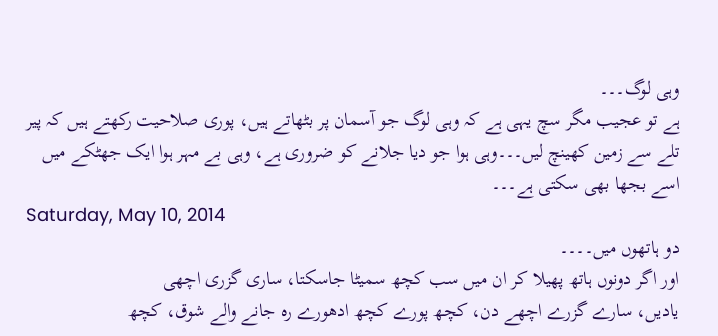وہی لوگ۔۔۔
ہے تو عجیب مگر سچ یہی ہے کہ وہی لوگ جو آسمان پر بٹھاتے ہیں، پوری صلاحیت رکھتے ہیں کہ پیر تلے سے زمین کھینچ لیں۔۔۔وہی ہوا جو دیا جلانے کو ضروری ہے، وہی بے مہر ہوا ایک جھٹکے میں اسے بجھا بھی سکتی ہے۔۔۔
Saturday, May 10, 2014
دو ہاتھوں میں۔۔۔۔
اور اگر دونوں ہاتھ پھیلا کر ان میں سب کچھ سمیٹا جاسکتا، ساری گزری اچھی
یادیں، سارے گزرے اچھے دن، کچھ پورے کچھ ادھورے رہ جانے والے شوق، کچھ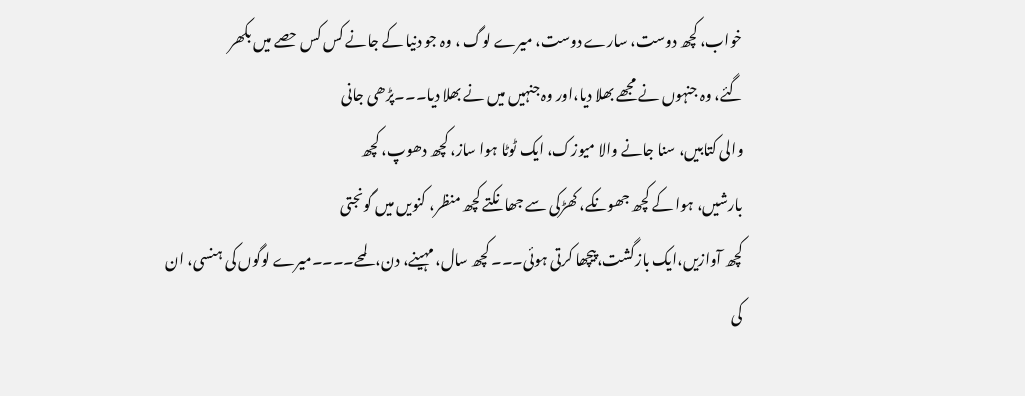خواب، کچھ دوست، سارے دوست، میرے لوگ ، وہ جو دنیا کے جانے کس کس حصے میں بکھر
گئے، وہ جنہوں نے مجھے بھلا دیا،اور وہ جنہیں میں نے بھلا دیا۔۔۔پڑھی جانی
والی کتابیں، سنا جانے والا میوزک، ایک ٹوٹا ہوا ساز، کچھ دھوپ، کچھ
بارشیں، ہوا کے کچھ جھونکے، کھڑکی سے جھانکتے کچھ منظر، کنویں میں گونجتی
کچھ آوازیں،ایک بازگشت،پیچھا کرتی ہوئی۔۔۔ کچھ سال، مہینے، دن، لمحے۔۔۔۔میرے لوگوں کی ہنسی، ان
کی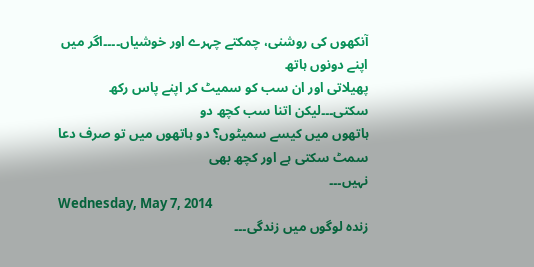آنکھوں کی روشنی، چمکتے چہرے اور خوشیاں۔۔۔۔اگر میں اپنے دونوں ہاتھ
پھیلاتی اور ان سب کو سمیٹ کر اپنے پاس رکھ سکتی۔۔۔لیکن اتنا سب کچھ دو
ہاتھوں میں کیسے سمیٹوں؟ دو ہاتھوں میں تو صرف دعا سمٹ سکتی ہے اور کچھ بھی
نہیں۔۔۔
Wednesday, May 7, 2014
زندہ لوگوں میں زندگی۔۔۔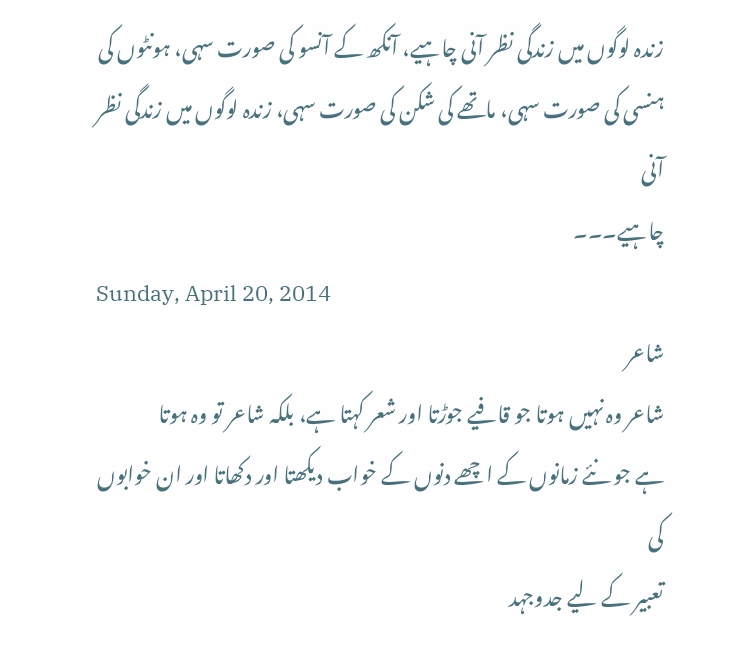زندہ لوگوں میں زندگی نظر آنی چاہیے، آنکھ کے آنسو کی صورت سہی، ہونٹوں کی
ہنسی کی صورت سہی، ماتھے کی شکن کی صورت سہی، زندہ لوگوں میں زندگی نظر آنی
چاہیے۔۔۔
Sunday, April 20, 2014
شاعر
شاعر وہ نہیں ہوتا جو قافیے جوڑتا اور شعر کہتا ہے، بلکہ شاعر تو وہ ہوتا
ہے جو نئے زمانوں کے اچھے دنوں کے خواب دیکھتا اور دکھاتا اور ان خوابوں کی
تعبیر کے لیے جدوجہد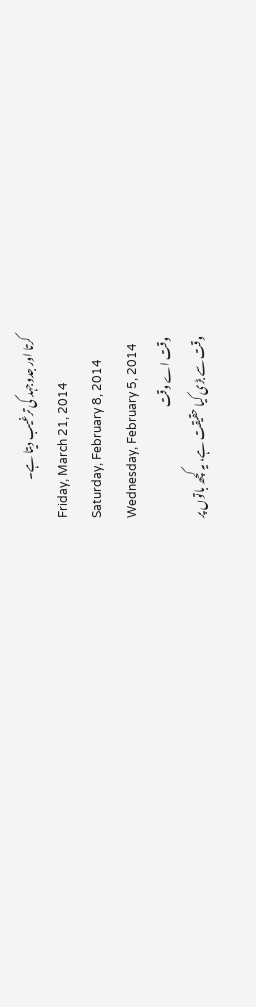کرتا اور جدوجہد کی ترغیب دیتا ہے۔
Friday, March 21, 2014
Saturday, February 8, 2014
Wednesday, February 5, 2014
وقت اے وقت
وقت سے بڑی کیا حقیقت ہے، یہ کچھ باتوں پر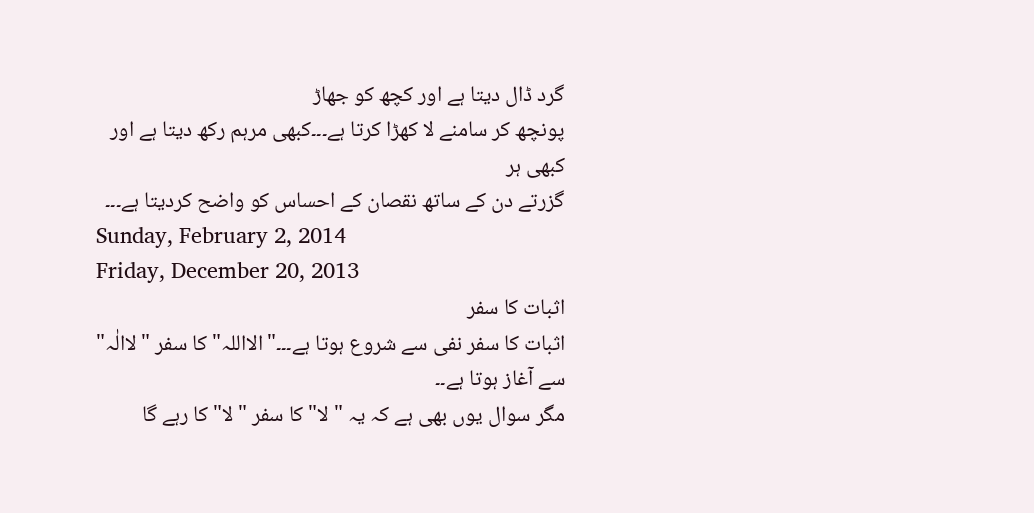گرد ڈال دیتا ہے اور کچھ کو جھاڑ
پونچھ کر سامنے لا کھڑا کرتا ہے۔۔۔کبھی مرہم رکھ دیتا ہے اور کبھی ہر
گزرتے دن کے ساتھ نقصان کے احساس کو واضح کردیتا ہے۔۔۔
Sunday, February 2, 2014
Friday, December 20, 2013
اثبات کا سفر
اثبات کا سفر نفی سے شروع ہوتا ہے۔۔۔"الااللہ" کا سفر "لاالٰہ" سے آغاز ہوتا ہے۔۔
مگر سوال یوں بھی ہے کہ یہ "لا" کا سفر "لا" کا رہے گا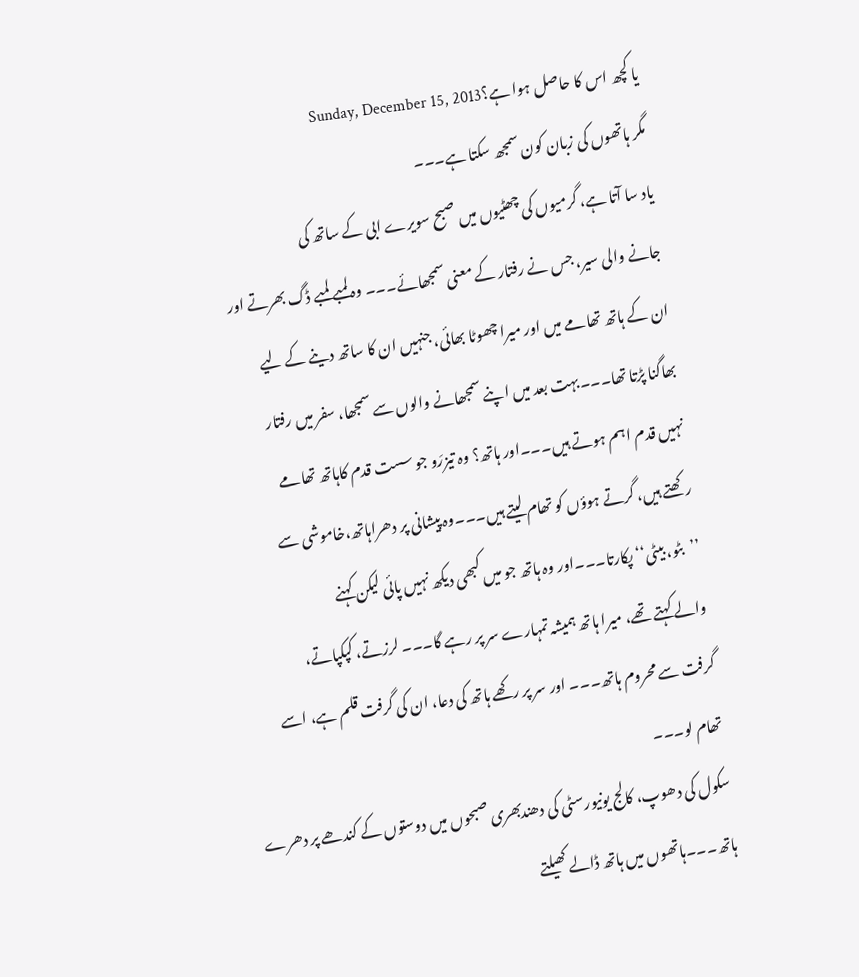یا کچھ اس کا حاصل ہوا ہے؟Sunday, December 15, 2013
مگر ہاتھوں کی زبان کون سمجھ سکتا ہے۔۔۔
یاد سا آتا ہے، گرمیوں کی چھٹیوں میں صبح سویرے ابی کے ساتھ کی
جانے والی سیر، جس نے رفتار کے معنی سمجھائے۔۔۔ وہ لمبے لمبے ڈگ بھرتے اور
ان کے ہاتھ تھامے میں اور میرا چھوٹا بھائی، جنہیں ان کا ساتھ دینے کے لیے
بھاگنا پڑتا تھا۔۔۔بہت بعد میں اپنے سمجھانے والوں سے سمجھا، سفر میں رفتار
نہیں قدم اہم ہوتے ہیں۔۔۔اور ہاتھ؟ وہ تیزرَو جو سست قدم کاہاتھ تھامے
رکھتے ہیں، گرتے ہوؤں کو تھام لیتے ہیں۔۔۔وہ پیشانی پر دھراہاتھ،خاموشی سے
’’بٹو، بیٹی‘‘ پکارتا۔۔۔اور وہ ہاتھ جو میں کبھی دیکھ نہیں پائی لیکن کہنے
والے کہتے تھے، میرا ہاتھ ہمیشہ تمہارے سر پر رہے گا۔۔۔ لرزتے، کپکپاتے،
گرفت سے محروم ہاتھ۔۔۔ اور سر پر رکھے ہاتھ کی دعا، ان کی گرفت قلم ہے، اسے
تھام لو۔۔۔
سکول کی دھوپ، کالج یونیورسٹی کی دھندبھری صبحوں میں دوستوں کے کندھے پر دھرے ہاتھ۔۔۔ہاتھوں میں ہاتھ ڈالے کھیلتے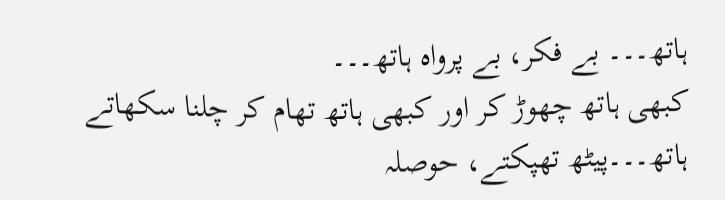ہاتھ۔۔۔ بے فکر، بے پرواہ ہاتھ۔۔۔
کبھی ہاتھ چھوڑ کر اور کبھی ہاتھ تھام کر چلنا سکھاتے ہاتھ۔۔۔پیٹھ تھپکتے، حوصلہ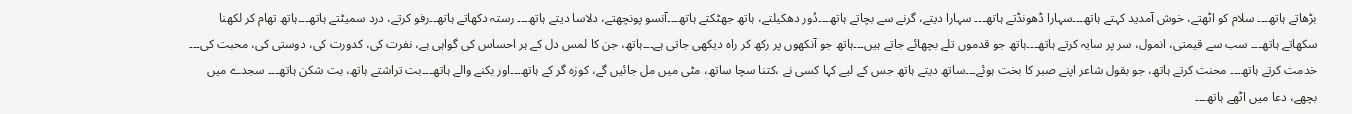بڑھاتے ہاتھ۔۔۔ سلام کو اٹھتے، خوش آمدید کہتے ہاتھ۔۔۔سہارا ڈھونڈتے ہاتھ۔۔۔ سہارا دیتے، گرنے سے بچاتے ہاتھ۔۔۔دُور دھکیلتے، ہاتھ جھٹکتے ہاتھ۔۔۔آنسو پونچھتے، دلاسا دیتے ہاتھ۔۔۔ رستہ دکھاتے ہاتھ۔۔رفو کرتے، درد سمیٹتے ہاتھ۔۔۔ہاتھ تھام کر لکھنا سکھاتے ہاتھ۔۔۔ سب سے قیمتی، انمول، سر پر سایہ کرتے ہاتھ۔۔۔ہاتھ جو قدموں تلے بچھائے جاتے ہیں۔۔۔ہاتھ جو آنکھوں پر رکھ کر راہ دیکھی جاتی ہے۔۔۔ہاتھ، جن کا لمس دل کے ہر احساس کی گواہی ہے، نفرت کی، کدورت کی، دوستی کی، محبت کی۔۔۔
خدمت کرتے ہاتھ۔۔۔ محنت کرتے ہاتھ، جو بقول شاعر اپنے صبر کا بخت ہوئے۔۔۔ساتھ دیتے ہاتھ جس کے لیے کہا کسی نے ،کتنا سچا ساتھ، مٹی میں مل جائیں گے، کوزہ گر کے ہاتھ۔۔۔اور بکنے والے ہاتھ۔۔۔بت تراشتے ہاتھ، بت شکن ہاتھ۔۔۔ سجدے میں بچھے، دعا میں اٹھے ہاتھ۔۔۔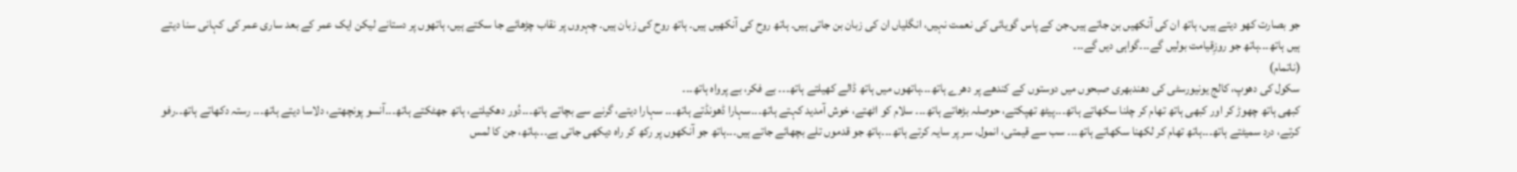جو بصارت کھو دیتے ہیں، ہاتھ ان کی آنکھیں بن جاتے ہیں۔جن کے پاس گویائی کی نعمت نہیں، انگلیاں ان کی زبان بن جاتی ہیں۔ ہاتھ روح کی آنکھیں ہیں۔ ہاتھ روح کی زبان ہیں۔ چہروں پر نقاب چڑھائے جا سکتے ہیں، ہاتھوں پر دستانے لیکن ایک عمر کے بعد ساری عمر کی کہانی سنا دیتے ہیں ہاتھ۔۔۔ہاتھ جو روزِقیامت بولیں گے۔۔۔گواہی دیں گے۔۔۔
(ناتمام)
سکول کی دھوپ، کالج یونیورسٹی کی دھندبھری صبحوں میں دوستوں کے کندھے پر دھرے ہاتھ۔۔۔ہاتھوں میں ہاتھ ڈالے کھیلتے ہاتھ۔۔۔ بے فکر، بے پرواہ ہاتھ۔۔۔
کبھی ہاتھ چھوڑ کر اور کبھی ہاتھ تھام کر چلنا سکھاتے ہاتھ۔۔۔پیٹھ تھپکتے، حوصلہ بڑھاتے ہاتھ۔۔۔ سلام کو اٹھتے، خوش آمدید کہتے ہاتھ۔۔۔سہارا ڈھونڈتے ہاتھ۔۔۔ سہارا دیتے، گرنے سے بچاتے ہاتھ۔۔۔دُور دھکیلتے، ہاتھ جھٹکتے ہاتھ۔۔۔آنسو پونچھتے، دلاسا دیتے ہاتھ۔۔۔ رستہ دکھاتے ہاتھ۔۔رفو کرتے، درد سمیٹتے ہاتھ۔۔۔ہاتھ تھام کر لکھنا سکھاتے ہاتھ۔۔۔ سب سے قیمتی، انمول، سر پر سایہ کرتے ہاتھ۔۔۔ہاتھ جو قدموں تلے بچھائے جاتے ہیں۔۔۔ہاتھ جو آنکھوں پر رکھ کر راہ دیکھی جاتی ہے۔۔۔ہاتھ، جن کا لمس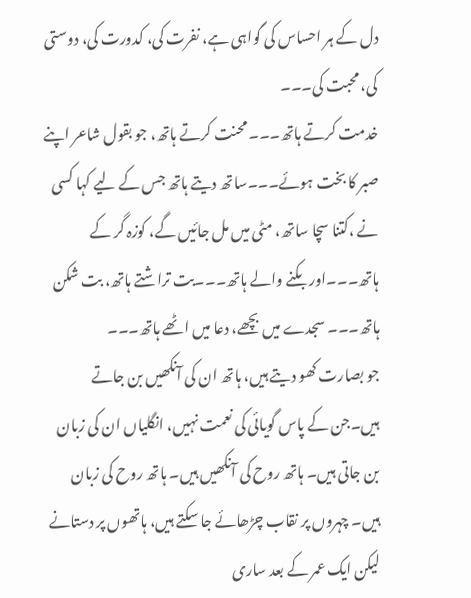دل کے ہر احساس کی گواہی ہے، نفرت کی، کدورت کی، دوستی کی، محبت کی۔۔۔
خدمت کرتے ہاتھ۔۔۔ محنت کرتے ہاتھ، جو بقول شاعر اپنے صبر کا بخت ہوئے۔۔۔ساتھ دیتے ہاتھ جس کے لیے کہا کسی نے ،کتنا سچا ساتھ، مٹی میں مل جائیں گے، کوزہ گر کے ہاتھ۔۔۔اور بکنے والے ہاتھ۔۔۔بت تراشتے ہاتھ، بت شکن ہاتھ۔۔۔ سجدے میں بچھے، دعا میں اٹھے ہاتھ۔۔۔
جو بصارت کھو دیتے ہیں، ہاتھ ان کی آنکھیں بن جاتے ہیں۔جن کے پاس گویائی کی نعمت نہیں، انگلیاں ان کی زبان بن جاتی ہیں۔ ہاتھ روح کی آنکھیں ہیں۔ ہاتھ روح کی زبان ہیں۔ چہروں پر نقاب چڑھائے جا سکتے ہیں، ہاتھوں پر دستانے لیکن ایک عمر کے بعد ساری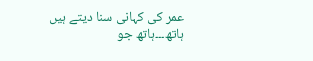عمر کی کہانی سنا دیتے ہیں ہاتھ۔۔۔ہاتھ جو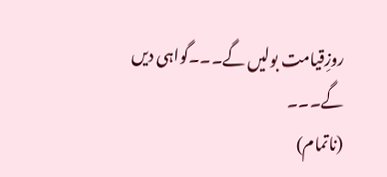روزِقیامت بولیں گے۔۔۔گواہی دیں گے۔۔۔
(ناتمام)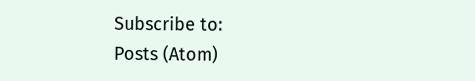Subscribe to:
Posts (Atom)